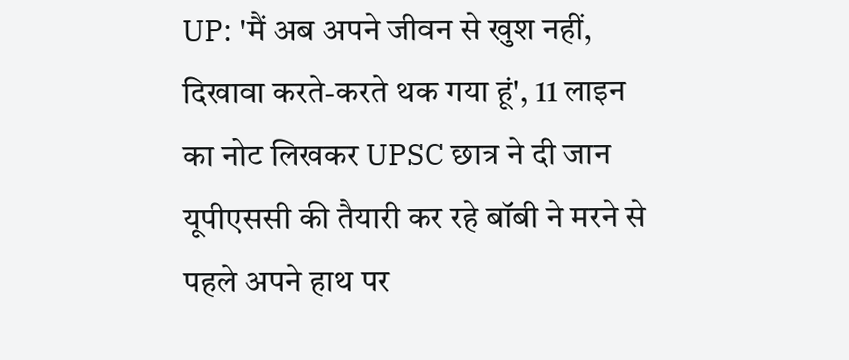UP: 'मैं अब अपने जीवन से खुश नहीं, दिखावा करते-करते थक गया हूं', 11 लाइन का नोट लिखकर UPSC छात्र ने दी जान
यूपीएससी की तैयारी कर रहे बॉबी ने मरने से पहले अपने हाथ पर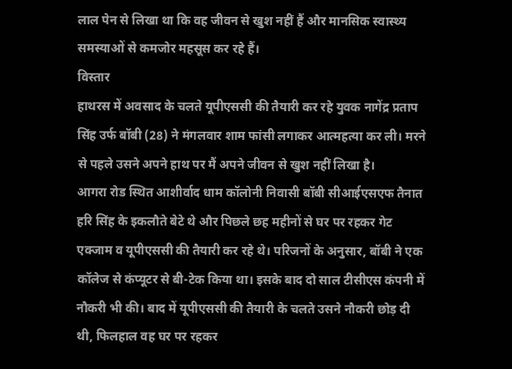लाल पेन से लिखा था कि वह जीवन से खुश नहीं हैं और मानसिक स्वास्थ्य समस्याओं से कमजोर महसूस कर रहे हैं।
विस्तार
हाथरस में अवसाद के चलते यूपीएससी की तैयारी कर रहे युवक नागेंद्र प्रताप सिंह उर्फ बॉबी (28) ने मंगलवार शाम फांसी लगाकर आत्महत्या कर ली। मरने से पहले उसने अपने हाथ पर मैं अपने जीवन से खुश नहीं लिखा है।
आगरा रोड स्थित आशीर्वाद धाम कॉलोनी निवासी बॉबी सीआईएसएफ तैनात हरि सिंह के इकलौते बेटे थे और पिछले छह महीनों से घर पर रहकर गेट एक्जाम व यूपीएससी की तैयारी कर रहे थे। परिजनों के अनुसार, बॉबी ने एक कॉलेज से कंप्यूटर से बी-टेक किया था। इसके बाद दो साल टीसीएस कंपनी में नौकरी भी की। बाद में यूपीएससी की तैयारी के चलते उसने नौकरी छोड़ दी थी, फिलहाल वह घर पर रहकर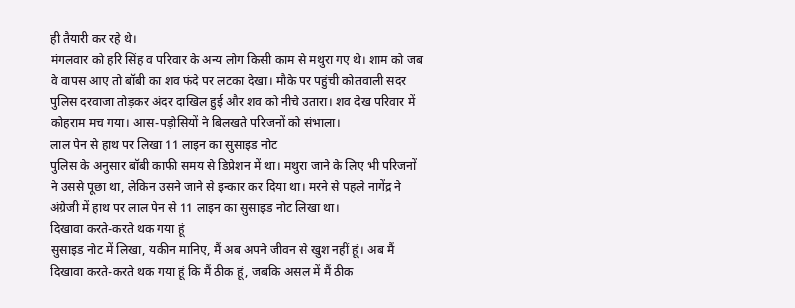ही तैयारी कर रहे थे।
मंगलवार को हरि सिंह व परिवार के अन्य लोग किसी काम से मथुरा गए थे। शाम को जब वे वापस आए तो बॉबी का शव फंदे पर लटका देखा। मौके पर पहुंची कोतवाली सदर पुलिस दरवाजा तोड़कर अंदर दाखिल हुई और शव को नीचे उतारा। शव देख परिवार में कोहराम मच गया। आस-पड़ोसियों ने बिलखते परिजनों को संभाला।
लाल पेन से हाथ पर लिखा 11 लाइन का सुसाइड नोट
पुलिस के अनुसार बॉबी काफी समय से डिप्रेशन में था। मथुरा जाने के लिए भी परिजनों ने उससे पूछा था, लेकिन उसने जाने से इन्कार कर दिया था। मरने से पहले नागेंद्र ने अंग्रेजी में हाथ पर लाल पेन से 11 लाइन का सुसाइड नोट लिखा था।
दिखावा करते-करते थक गया हूं
सुसाइड नोट में लिखा, यकीन मानिए, मैं अब अपने जीवन से खुश नहीं हूं। अब मैं दिखावा करते-करते थक गया हूं कि मैं ठीक हूं, जबकि असल में मैं ठीक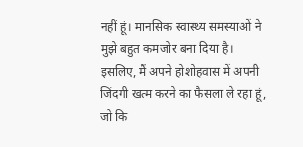नहीं हूं। मानसिक स्वास्थ्य समस्याओं ने मुझे बहुत कमजोर बना दिया है। इसलिए, मैं अपने होशोहवास में अपनी जिंदगी खत्म करने का फैसला ले रहा हूं, जो कि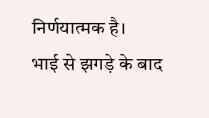निर्णयात्मक है।
भाई से झगड़े के बाद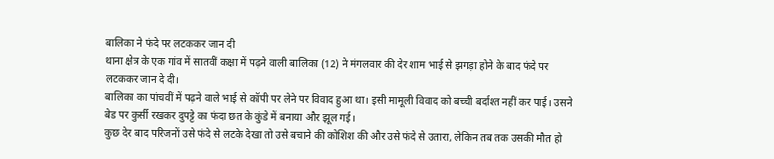बालिका ने फंदे पर लटककर जान दी
थाना क्षेत्र के एक गांव में सातवीं कक्षा में पढ़ने वाली बालिका (12) ने मंगलवार की देर शाम भाई से झगड़ा होने के बाद फंदे पर लटककर जान दे दी।
बालिका का पांचवीं में पढ़ने वाले भाई से कॉपी पर लेने पर विवाद हुआ था। इसी मामूली विवाद को बच्ची बर्दाश्त नहीं कर पाई। उसने बेड पर कुर्सी रखकर दुपट्टे का फंदा छत के कुंडे में बनाया और झूल गई।
कुछ देर बाद परिजनों उसे फंदे से लटके देखा तो उसे बचाने की कोशिश की और उसे फंदे से उतारा, लेकिन तब तक उसकी मौत हो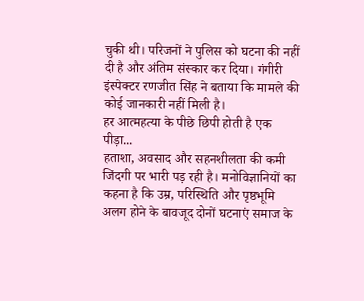चुकी थी। परिजनों ने पुलिस को घटना की नहीं दी है और अंतिम संस्कार कर दिया। गंगीरी इंस्पेक्टर रणजीत सिंह ने बताया कि मामले की कोई जानकारी नहीं मिली है।
हर आत्महत्या के पीछे छिपी होती है एक पीड़ा...
हताशा, अवसाद और सहनशीलता की कमी जिंदगी पर भारी पड़ रही है। मनोविज्ञानियों का कहना है कि उम्र, परिस्थिति और पृष्ठभूमि अलग होने के बावजूद दोनों घटनाएं समाज के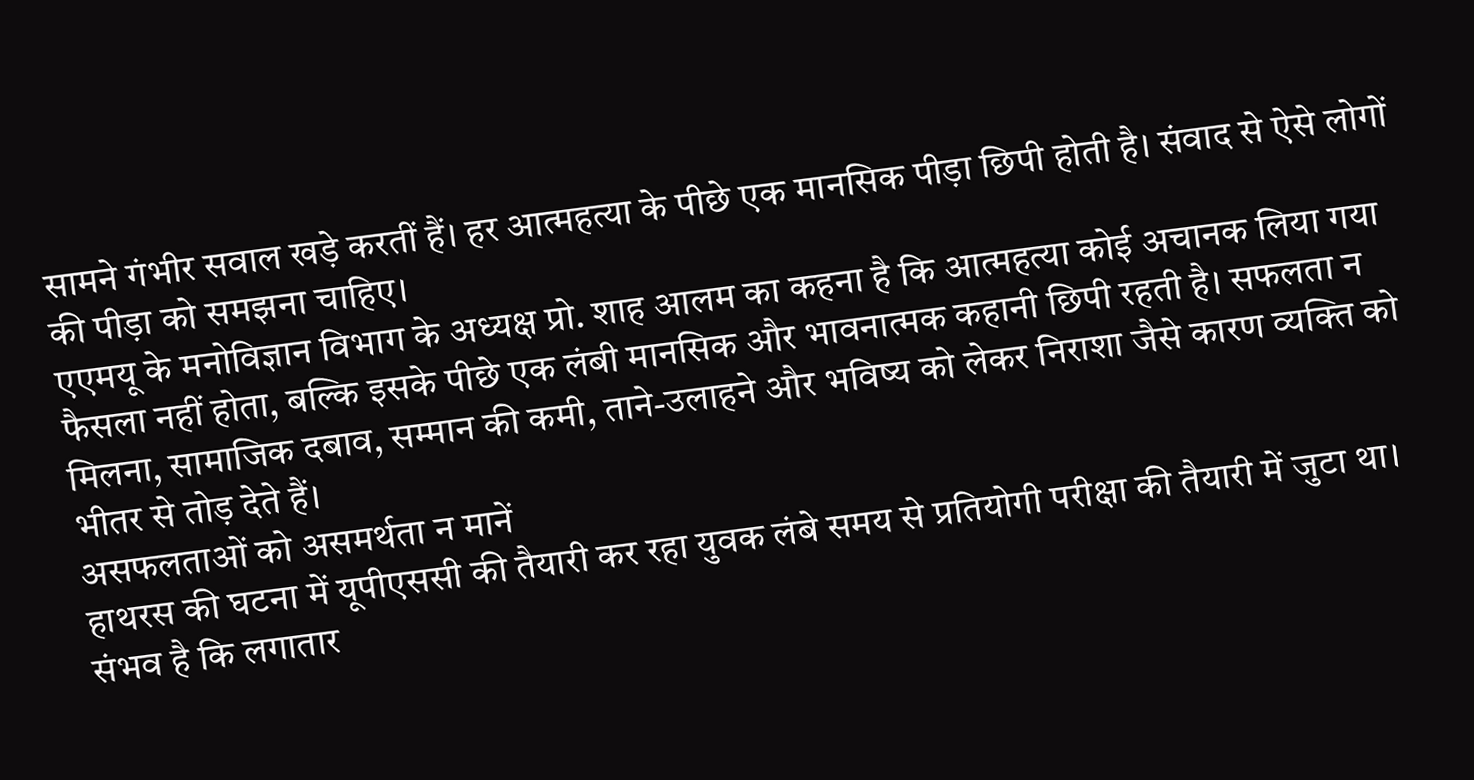सामने गंभीर सवाल खड़े करतीं हैं। हर आत्महत्या के पीछे एक मानसिक पीड़ा छिपी होती है। संवाद से ऐसे लोगों की पीड़ा को समझना चाहिए।
एएमयू के मनोविज्ञान विभाग के अध्यक्ष प्रो. शाह आलम का कहना है कि आत्महत्या कोई अचानक लिया गया फैसला नहीं होता, बल्कि इसके पीछे एक लंबी मानसिक और भावनात्मक कहानी छिपी रहती है। सफलता न मिलना, सामाजिक दबाव, सम्मान की कमी, ताने-उलाहने और भविष्य को लेकर निराशा जैसे कारण व्यक्ति को भीतर से तोड़ देते हैं।
असफलताओं को असमर्थता न मानें
हाथरस की घटना में यूपीएससी की तैयारी कर रहा युवक लंबे समय से प्रतियोगी परीक्षा की तैयारी में जुटा था। संभव है कि लगातार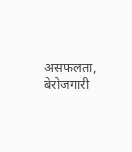असफलता, बेरोजगारी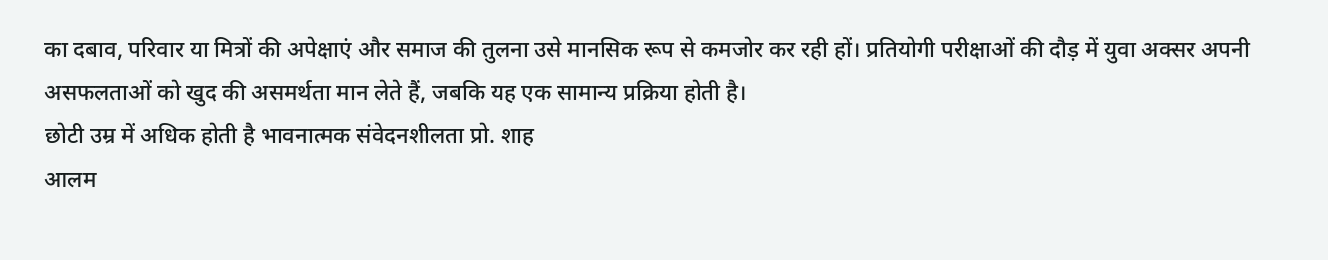का दबाव, परिवार या मित्रों की अपेक्षाएं और समाज की तुलना उसे मानसिक रूप से कमजोर कर रही हों। प्रतियोगी परीक्षाओं की दौड़ में युवा अक्सर अपनी असफलताओं को खुद की असमर्थता मान लेते हैं, जबकि यह एक सामान्य प्रक्रिया होती है।
छोटी उम्र में अधिक होती है भावनात्मक संवेदनशीलता प्रो. शाह
आलम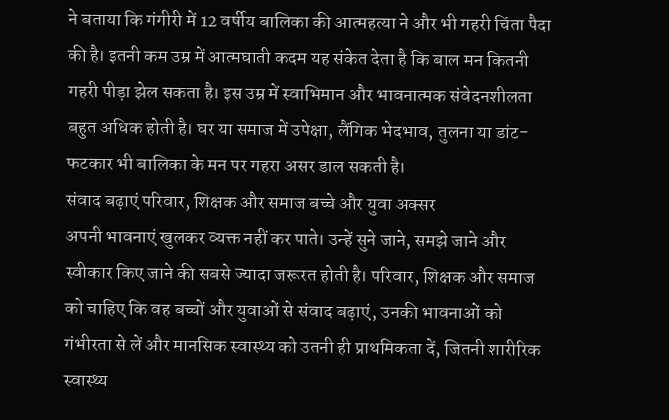ने बताया कि गंगीरी में 12 वर्षीय बालिका की आत्महत्या ने और भी गहरी चिंता पैदा की है। इतनी कम उम्र में आत्मघाती कदम यह संकेत देता है कि बाल मन कितनी गहरी पीड़ा झेल सकता है। इस उम्र में स्वाभिमान और भावनात्मक संवेदनशीलता बहुत अधिक होती है। घर या समाज में उपेक्षा, लैंगिक भेदभाव, तुलना या डांट-फटकार भी बालिका के मन पर गहरा असर डाल सकती है।
संवाद बढ़ाएं परिवार, शिक्षक और समाज बच्चे और युवा अक्सर
अपनी भावनाएं खुलकर व्यक्त नहीं कर पाते। उन्हें सुने जाने, समझे जाने और स्वीकार किए जाने की सबसे ज्यादा जरूरत होती है। परिवार, शिक्षक और समाज को चाहिए कि वह बच्चों और युवाओं से संवाद बढ़ाएं, उनकी भावनाओं को गंभीरता से लें और मानसिक स्वास्थ्य को उतनी ही प्राथमिकता दें, जितनी शारीरिक स्वास्थ्य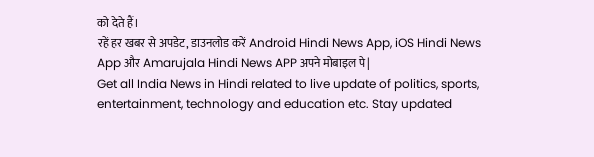को देते हैं।
रहें हर खबर से अपडेट, डाउनलोड करें Android Hindi News App, iOS Hindi News App और Amarujala Hindi News APP अपने मोबाइल पे|
Get all India News in Hindi related to live update of politics, sports, entertainment, technology and education etc. Stay updated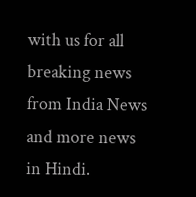with us for all breaking news from India News and more news in Hindi.